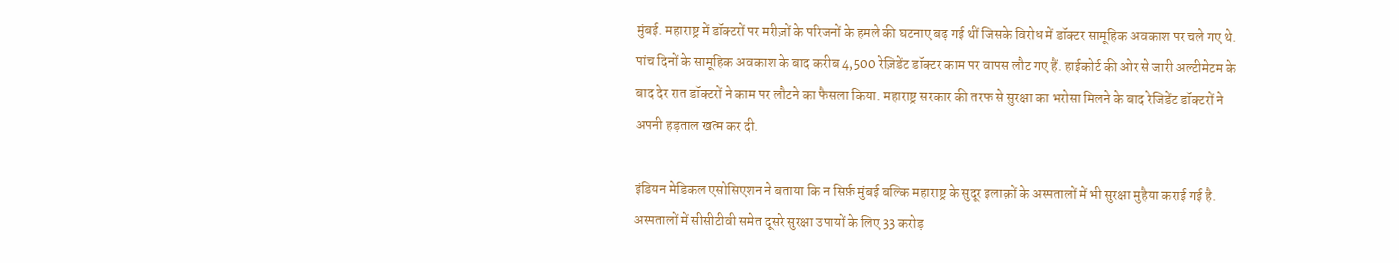मुंबई. महाराष्ट्र में डॉक्टरों पर मरीज़ों के परिजनों के हमले की घटनाए बढ़ गई थीं जिसके विरोध में डॉक्टर सामूहिक अवकाश पर चले गए थे. पांच दिनों के सामूहिक अवकाश के बाद करीब 4,500 रेज़िडेंट डॉक्टर काम पर वापस लौट गए हैं. हाईकोर्ट की ओर से जारी अल्टीमेटम के बाद देर रात डॉक्टरों ने काम पर लौटने का फैसला किया. महाराष्ट्र सरकार की तरफ से सुरक्षा का भरोसा मिलने के बाद रेजिडेंट डॉक्टरों ने अपनी हड़ताल खत्म कर दी.

इंडियन मेडिकल एसोसिएशन ने बताया कि न सिर्फ़ मुंबई बल्कि महाराष्ट्र के सुदूर इलाक़ों के अस्पतालों में भी सुरक्षा मुहैया कराई गई है. अस्पतालों में सीसीटीवी समेत दूसरे सुरक्षा उपायों के लिए 33 करोड़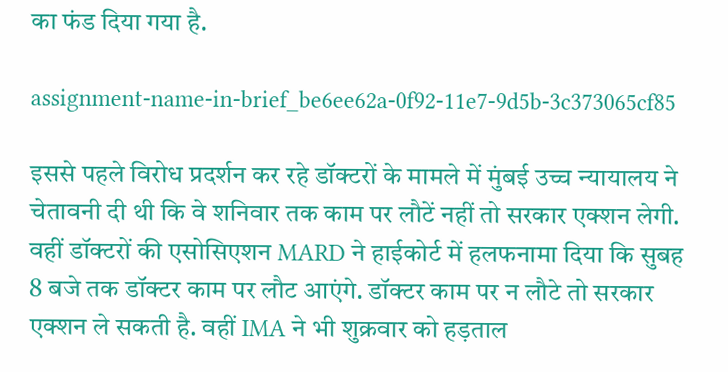का फंड दिया गया है.

assignment-name-in-brief_be6ee62a-0f92-11e7-9d5b-3c373065cf85

इससे पहले विरोध प्रदर्शन कर रहे डॉक्टरों के मामले में मुंबई उच्च न्यायालय ने चेतावनी दी थी कि वे शनिवार तक काम पर लौटें नहीं तो सरकार एक्शन लेगी. वहीं डॉक्टरों की एसोसिएशन MARD ने हाईकोर्ट में हलफनामा दिया कि सुबह 8 बजे तक डॉक्टर काम पर लौट आएंगे. डॉक्टर काम पर न लौटे तो सरकार एक्शन ले सकती है. वहीं IMA ने भी शुक्रवार को हड़ताल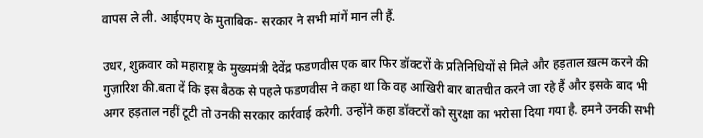वापस ले ली. आईएमए के मुताबिक- सरकार ने सभी मांगें मान ली हैं.

उधर, शुक्रवार को महाराष्ट्र के मुख्यमंत्री देवेंद्र फडणवीस एक बार फिर डॉक्टरों के प्रतिनिधियों से मिले और हड़ताल ख़त्म करने की गुज़ारिश की.बता दें कि इस बैठक से पहले फडणवीस ने कहा था कि वह आखिरी बार बातचीत करने जा रहे हैं और इसके बाद भी अगर हड़ताल नहीं टूटी तो उनकी सरकार कार्रवाई करेगी. उन्होंने कहा डॉक्टरों को सुरक्षा का भरोसा दिया गया है. हमने उनकी सभी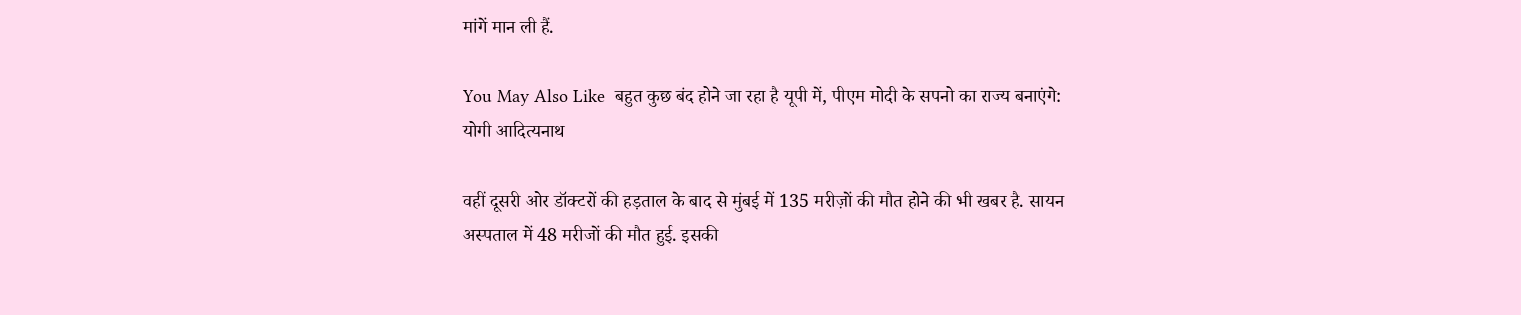मांगें मान ली हैं.

You May Also Like  बहुत कुछ बंद होने जा रहा है यूपी में, पीएम मोदी के सपनो का राज्य बनाएंगे: योगी आदित्यनाथ

वहीं दूसरी ओर डॉक्टरों की हड़ताल के बाद से मुंबई में 135 मरीज़ों की मौत होने की भी खबर है. सायन अस्पताल में 48 मरीजों की मौत हुई. इसकी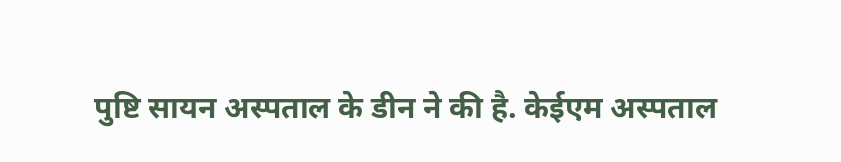पुष्टि सायन अस्पताल के डीन ने की है. केईएम अस्पताल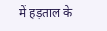में हड़ताल के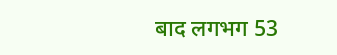बाद लगभग 53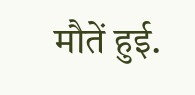मौतें हुई.